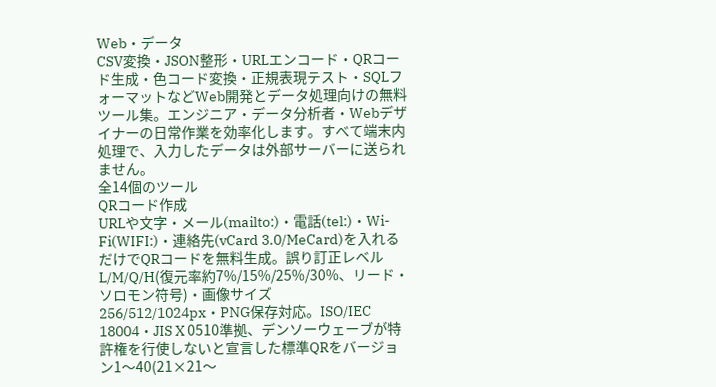Web・データ
CSV変換・JSON整形・URLエンコード・QRコード生成・色コード変換・正規表現テスト・SQLフォーマットなどWeb開発とデータ処理向けの無料ツール集。エンジニア・データ分析者・Webデザイナーの日常作業を効率化します。すべて端末内処理で、入力したデータは外部サーバーに送られません。
全14個のツール
QRコード作成
URLや文字・メール(mailto:)・電話(tel:)・Wi-Fi(WIFI:)・連絡先(vCard 3.0/MeCard)を入れるだけでQRコードを無料生成。誤り訂正レベルL/M/Q/H(復元率約7%/15%/25%/30%、リード・ソロモン符号)・画像サイズ256/512/1024px・PNG保存対応。ISO/IEC 18004・JIS X 0510準拠、デンソーウェーブが特許権を行使しないと宣言した標準QRをバージョン1〜40(21×21〜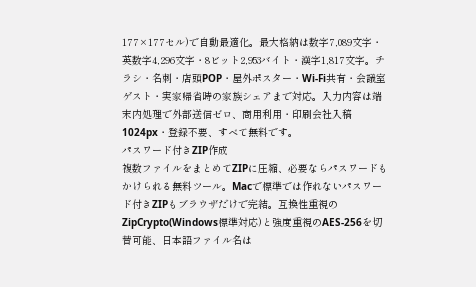177×177セル)で自動最適化。最大格納は数字7,089文字・英数字4,296文字・8ビット2,953バイト・漢字1,817文字。チラシ・名刺・店頭POP・屋外ポスター・Wi-Fi共有・会議室ゲスト・実家帰省時の家族シェアまで対応。入力内容は端末内処理で外部送信ゼロ、商用利用・印刷会社入稿1024px・登録不要、すべて無料です。
パスワード付きZIP作成
複数ファイルをまとめてZIPに圧縮、必要ならパスワードもかけられる無料ツール。Macで標準では作れないパスワード付きZIPもブラウザだけで完結。互換性重視のZipCrypto(Windows標準対応)と強度重視のAES-256を切替可能、日本語ファイル名は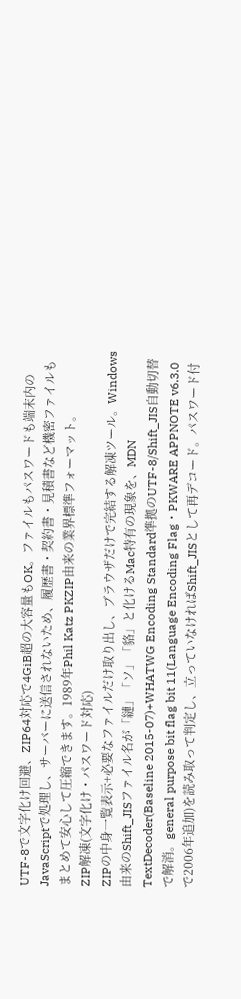UTF-8で文字化け回避、ZIP64対応で4GiB超の大容量もOK。ファイルもパスワードも端末内のJavaScriptで処理し、サーバーに送信されないため、履歴書・契約書・見積書など機密ファイルもまとめて安心して圧縮できます。1989年Phil Katz PKZIP由来の業界標準フォーマット。
ZIP解凍(文字化け・パスワード対応)
ZIPの中身一覧表示+必要なファイルだけ取り出し、ブラウザだけで完結する解凍ツール。Windows由来のShift_JISファイル名が「縺」「ソ」「貉」と化けるMac特有の現象を、MDN TextDecoder(Baseline 2015-07)+WHATWG Encoding Standard準拠のUTF-8/Shift_JIS自動切替で解消。general purpose bit flag bit 11(Language Encoding Flag・PKWARE APPNOTE v6.3.0で2006年追加)を読み取って判定し、立っていなければShift_JISとして再デコード。パスワード付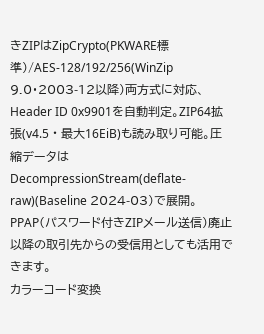きZIPはZipCrypto(PKWARE標準)/AES-128/192/256(WinZip 9.0・2003-12以降)両方式に対応、Header ID 0x9901を自動判定。ZIP64拡張(v4.5・最大16EiB)も読み取り可能。圧縮データはDecompressionStream(deflate-raw)(Baseline 2024-03)で展開。PPAP(パスワード付きZIPメール送信)廃止以降の取引先からの受信用としても活用できます。
カラーコード変換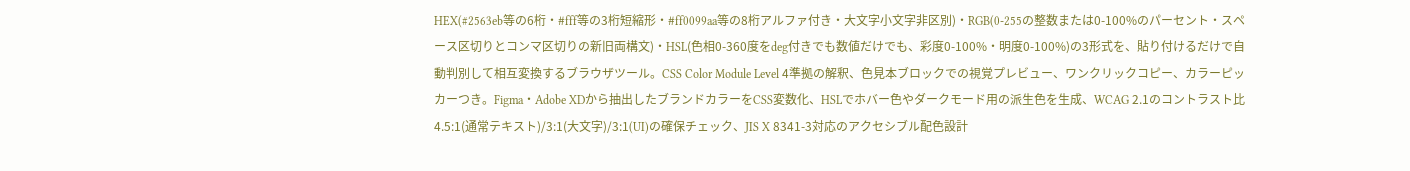HEX(#2563eb等の6桁・#fff等の3桁短縮形・#ff0099aa等の8桁アルファ付き・大文字小文字非区別)・RGB(0-255の整数または0-100%のパーセント・スペース区切りとコンマ区切りの新旧両構文)・HSL(色相0-360度をdeg付きでも数値だけでも、彩度0-100%・明度0-100%)の3形式を、貼り付けるだけで自動判別して相互変換するブラウザツール。CSS Color Module Level 4準拠の解釈、色見本ブロックでの視覚プレビュー、ワンクリックコピー、カラーピッカーつき。Figma・Adobe XDから抽出したブランドカラーをCSS変数化、HSLでホバー色やダークモード用の派生色を生成、WCAG 2.1のコントラスト比4.5:1(通常テキスト)/3:1(大文字)/3:1(UI)の確保チェック、JIS X 8341-3対応のアクセシブル配色設計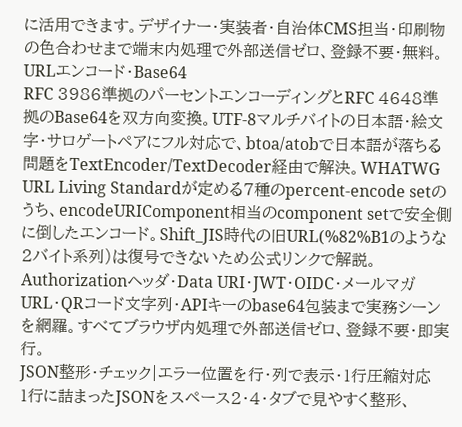に活用できます。デザイナー・実装者・自治体CMS担当・印刷物の色合わせまで端末内処理で外部送信ゼロ、登録不要・無料。
URLエンコード・Base64
RFC 3986準拠のパーセントエンコーディングとRFC 4648準拠のBase64を双方向変換。UTF-8マルチバイトの日本語・絵文字・サロゲートペアにフル対応で、btoa/atobで日本語が落ちる問題をTextEncoder/TextDecoder経由で解決。WHATWG URL Living Standardが定める7種のpercent-encode setのうち、encodeURIComponent相当のcomponent setで安全側に倒したエンコード。Shift_JIS時代の旧URL(%82%B1のような2バイト系列)は復号できないため公式リンクで解説。Authorizationヘッダ・Data URI・JWT・OIDC・メールマガURL・QRコード文字列・APIキーのbase64包装まで実務シーンを網羅。すべてブラウザ内処理で外部送信ゼロ、登録不要・即実行。
JSON整形・チェック|エラー位置を行・列で表示・1行圧縮対応
1行に詰まったJSONをスペース2・4・タブで見やすく整形、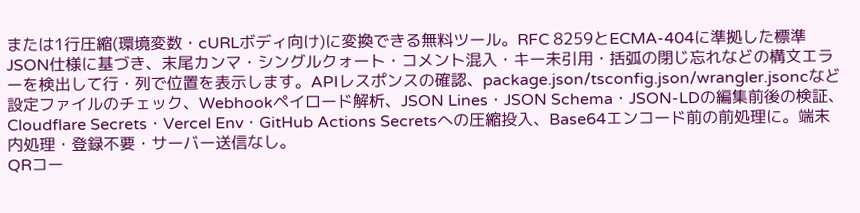または1行圧縮(環境変数・cURLボディ向け)に変換できる無料ツール。RFC 8259とECMA-404に準拠した標準JSON仕様に基づき、末尾カンマ・シングルクォート・コメント混入・キー未引用・括弧の閉じ忘れなどの構文エラーを検出して行・列で位置を表示します。APIレスポンスの確認、package.json/tsconfig.json/wrangler.jsoncなど設定ファイルのチェック、Webhookペイロード解析、JSON Lines・JSON Schema・JSON-LDの編集前後の検証、Cloudflare Secrets・Vercel Env・GitHub Actions Secretsへの圧縮投入、Base64エンコード前の前処理に。端末内処理・登録不要・サーバー送信なし。
QRコー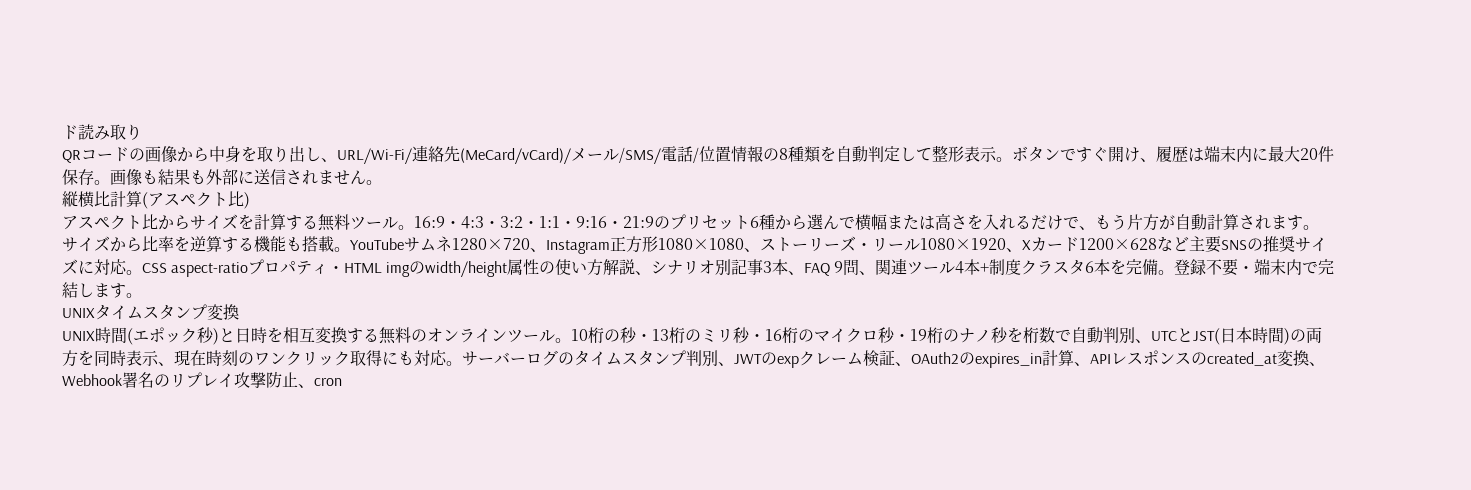ド読み取り
QRコードの画像から中身を取り出し、URL/Wi-Fi/連絡先(MeCard/vCard)/メール/SMS/電話/位置情報の8種類を自動判定して整形表示。ボタンですぐ開け、履歴は端末内に最大20件保存。画像も結果も外部に送信されません。
縦横比計算(アスペクト比)
アスペクト比からサイズを計算する無料ツール。16:9・4:3・3:2・1:1・9:16・21:9のプリセット6種から選んで横幅または高さを入れるだけで、もう片方が自動計算されます。サイズから比率を逆算する機能も搭載。YouTubeサムネ1280×720、Instagram正方形1080×1080、ストーリーズ・リール1080×1920、Xカード1200×628など主要SNSの推奨サイズに対応。CSS aspect-ratioプロパティ・HTML imgのwidth/height属性の使い方解説、シナリオ別記事3本、FAQ 9問、関連ツール4本+制度クラスタ6本を完備。登録不要・端末内で完結します。
UNIXタイムスタンプ変換
UNIX時間(エポック秒)と日時を相互変換する無料のオンラインツール。10桁の秒・13桁のミリ秒・16桁のマイクロ秒・19桁のナノ秒を桁数で自動判別、UTCとJST(日本時間)の両方を同時表示、現在時刻のワンクリック取得にも対応。サーバーログのタイムスタンプ判別、JWTのexpクレーム検証、OAuth2のexpires_in計算、APIレスポンスのcreated_at変換、Webhook署名のリプレイ攻撃防止、cron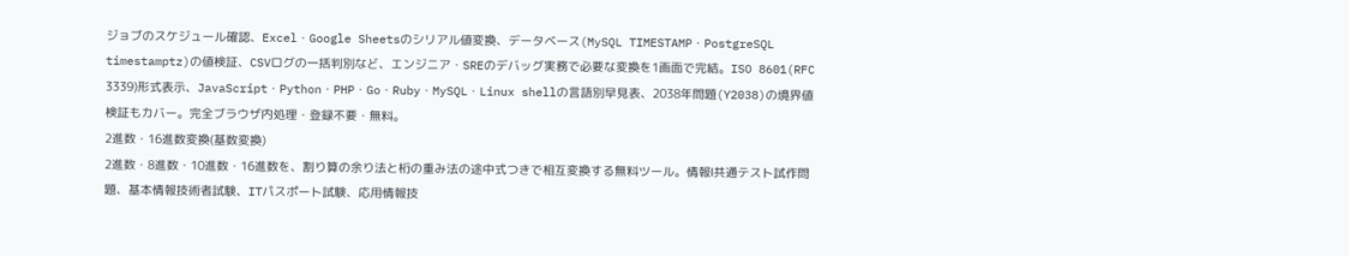ジョブのスケジュール確認、Excel・Google Sheetsのシリアル値変換、データベース(MySQL TIMESTAMP・PostgreSQL timestamptz)の値検証、CSVログの一括判別など、エンジニア・SREのデバッグ実務で必要な変換を1画面で完結。ISO 8601(RFC 3339)形式表示、JavaScript・Python・PHP・Go・Ruby・MySQL・Linux shellの言語別早見表、2038年問題(Y2038)の境界値検証もカバー。完全ブラウザ内処理・登録不要・無料。
2進数・16進数変換(基数変換)
2進数・8進数・10進数・16進数を、割り算の余り法と桁の重み法の途中式つきで相互変換する無料ツール。情報Ⅰ共通テスト試作問題、基本情報技術者試験、ITパスポート試験、応用情報技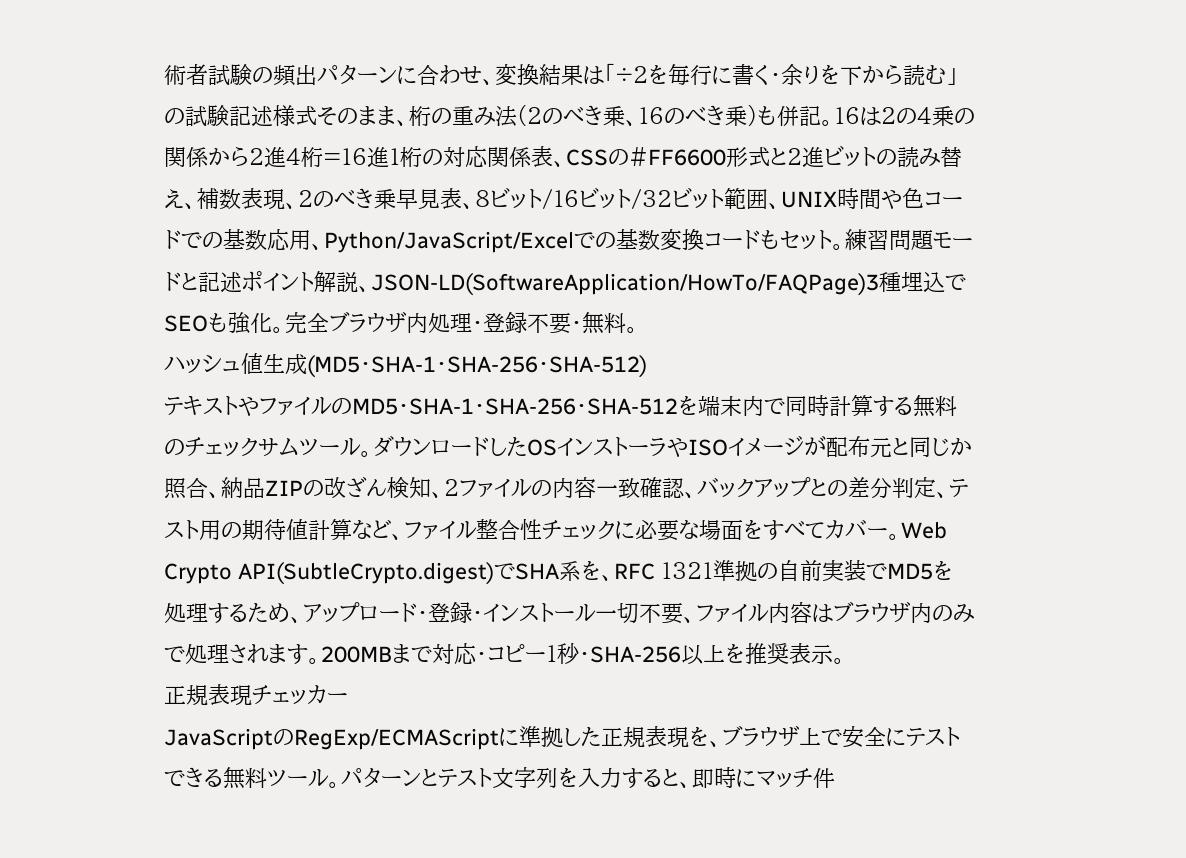術者試験の頻出パターンに合わせ、変換結果は「÷2を毎行に書く・余りを下から読む」の試験記述様式そのまま、桁の重み法(2のべき乗、16のべき乗)も併記。16は2の4乗の関係から2進4桁=16進1桁の対応関係表、CSSの#FF6600形式と2進ビットの読み替え、補数表現、2のべき乗早見表、8ビット/16ビット/32ビット範囲、UNIX時間や色コードでの基数応用、Python/JavaScript/Excelでの基数変換コードもセット。練習問題モードと記述ポイント解説、JSON-LD(SoftwareApplication/HowTo/FAQPage)3種埋込でSEOも強化。完全ブラウザ内処理・登録不要・無料。
ハッシュ値生成(MD5・SHA-1・SHA-256・SHA-512)
テキストやファイルのMD5・SHA-1・SHA-256・SHA-512を端末内で同時計算する無料のチェックサムツール。ダウンロードしたOSインストーラやISOイメージが配布元と同じか照合、納品ZIPの改ざん検知、2ファイルの内容一致確認、バックアップとの差分判定、テスト用の期待値計算など、ファイル整合性チェックに必要な場面をすべてカバー。Web Crypto API(SubtleCrypto.digest)でSHA系を、RFC 1321準拠の自前実装でMD5を処理するため、アップロード・登録・インストール一切不要、ファイル内容はブラウザ内のみで処理されます。200MBまで対応・コピー1秒・SHA-256以上を推奨表示。
正規表現チェッカー
JavaScriptのRegExp/ECMAScriptに準拠した正規表現を、ブラウザ上で安全にテストできる無料ツール。パターンとテスト文字列を入力すると、即時にマッチ件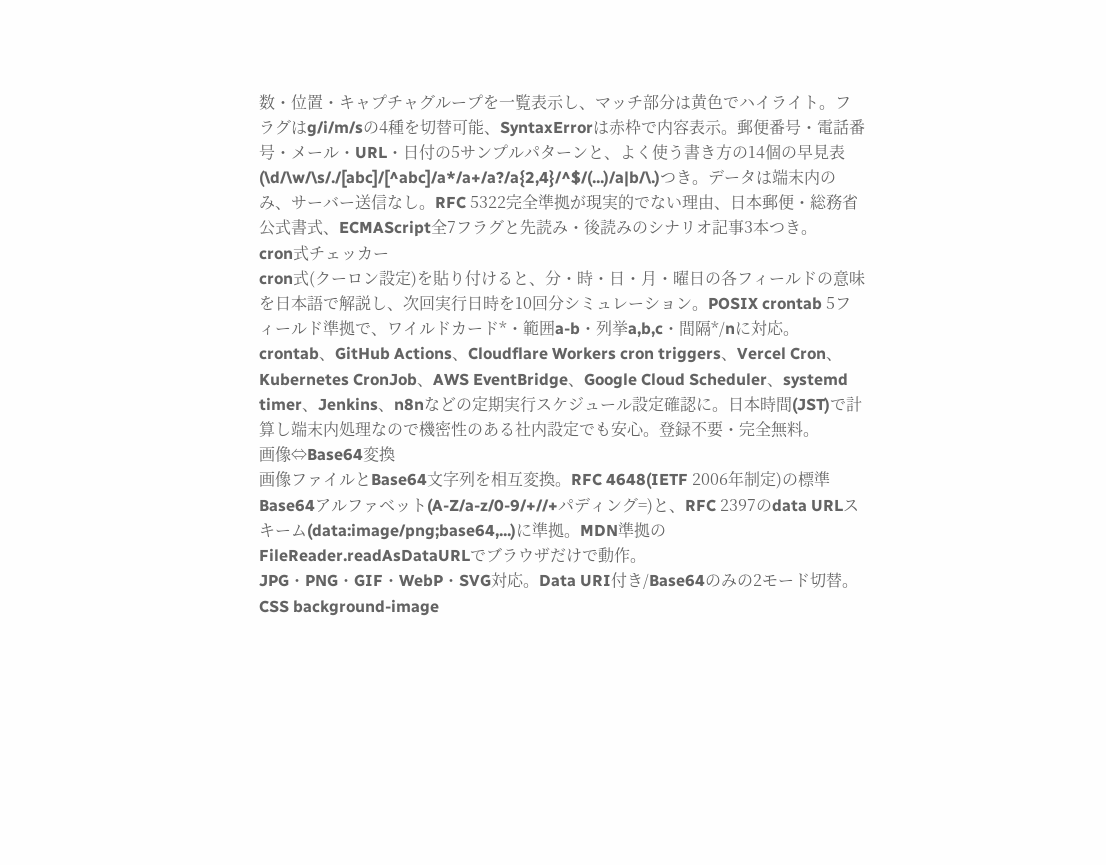数・位置・キャプチャグループを一覧表示し、マッチ部分は黄色でハイライト。フラグはg/i/m/sの4種を切替可能、SyntaxErrorは赤枠で内容表示。郵便番号・電話番号・メール・URL・日付の5サンプルパターンと、よく使う書き方の14個の早見表(\d/\w/\s/./[abc]/[^abc]/a*/a+/a?/a{2,4}/^$/(...)/a|b/\.)つき。データは端末内のみ、サーバー送信なし。RFC 5322完全準拠が現実的でない理由、日本郵便・総務省公式書式、ECMAScript全7フラグと先読み・後読みのシナリオ記事3本つき。
cron式チェッカー
cron式(クーロン設定)を貼り付けると、分・時・日・月・曜日の各フィールドの意味を日本語で解説し、次回実行日時を10回分シミュレーション。POSIX crontab 5フィールド準拠で、ワイルドカード*・範囲a-b・列挙a,b,c・間隔*/nに対応。crontab、GitHub Actions、Cloudflare Workers cron triggers、Vercel Cron、Kubernetes CronJob、AWS EventBridge、Google Cloud Scheduler、systemd timer、Jenkins、n8nなどの定期実行スケジュール設定確認に。日本時間(JST)で計算し端末内処理なので機密性のある社内設定でも安心。登録不要・完全無料。
画像⇔Base64変換
画像ファイルとBase64文字列を相互変換。RFC 4648(IETF 2006年制定)の標準Base64アルファベット(A-Z/a-z/0-9/+//+パディング=)と、RFC 2397のdata URLスキーム(data:image/png;base64,...)に準拠。MDN準拠のFileReader.readAsDataURLでブラウザだけで動作。JPG・PNG・GIF・WebP・SVG対応。Data URI付き/Base64のみの2モード切替。CSS background-image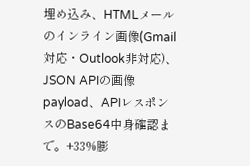埋め込み、HTMLメールのインライン画像(Gmail対応・Outlook非対応)、JSON APIの画像payload、APIレスポンスのBase64中身確認まで。+33%膨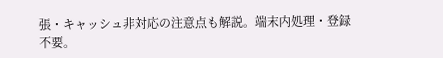張・キャッシュ非対応の注意点も解説。端末内処理・登録不要。